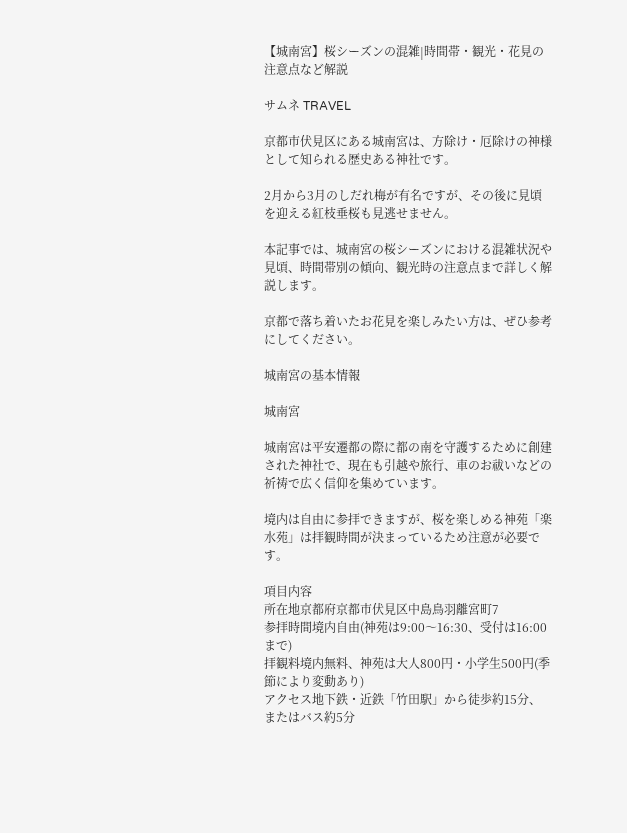【城南宮】桜シーズンの混雑|時間帯・観光・花見の注意点など解説

サムネ TRAVEL

京都市伏見区にある城南宮は、方除け・厄除けの神様として知られる歴史ある神社です。

2月から3月のしだれ梅が有名ですが、その後に見頃を迎える紅枝垂桜も見逃せません。

本記事では、城南宮の桜シーズンにおける混雑状況や見頃、時間帯別の傾向、観光時の注意点まで詳しく解説します。

京都で落ち着いたお花見を楽しみたい方は、ぜひ参考にしてください。

城南宮の基本情報

城南宮

城南宮は平安遷都の際に都の南を守護するために創建された神社で、現在も引越や旅行、車のお祓いなどの祈祷で広く信仰を集めています。

境内は自由に参拝できますが、桜を楽しめる神苑「楽水苑」は拝観時間が決まっているため注意が必要です。

項目内容
所在地京都府京都市伏見区中島鳥羽離宮町7
参拝時間境内自由(神苑は9:00〜16:30、受付は16:00まで)
拝観料境内無料、神苑は大人800円・小学生500円(季節により変動あり)
アクセス地下鉄・近鉄「竹田駅」から徒歩約15分、またはバス約5分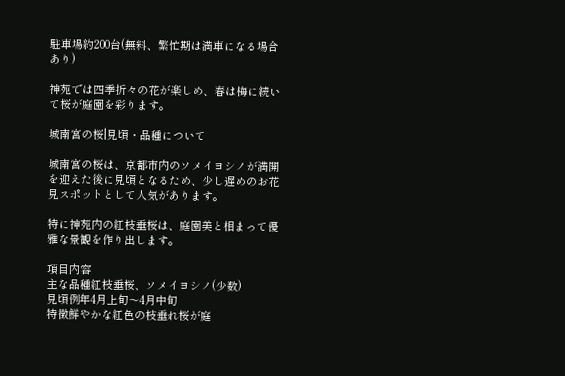駐車場約200台(無料、繁忙期は満車になる場合あり)

神苑では四季折々の花が楽しめ、春は梅に続いて桜が庭園を彩ります。

城南宮の桜|見頃・品種について

城南宮の桜は、京都市内のソメイヨシノが満開を迎えた後に見頃となるため、少し遅めのお花見スポットとして人気があります。

特に神苑内の紅枝垂桜は、庭園美と相まって優雅な景観を作り出します。

項目内容
主な品種紅枝垂桜、ソメイヨシノ(少数)
見頃例年4月上旬〜4月中旬
特徴鮮やかな紅色の枝垂れ桜が庭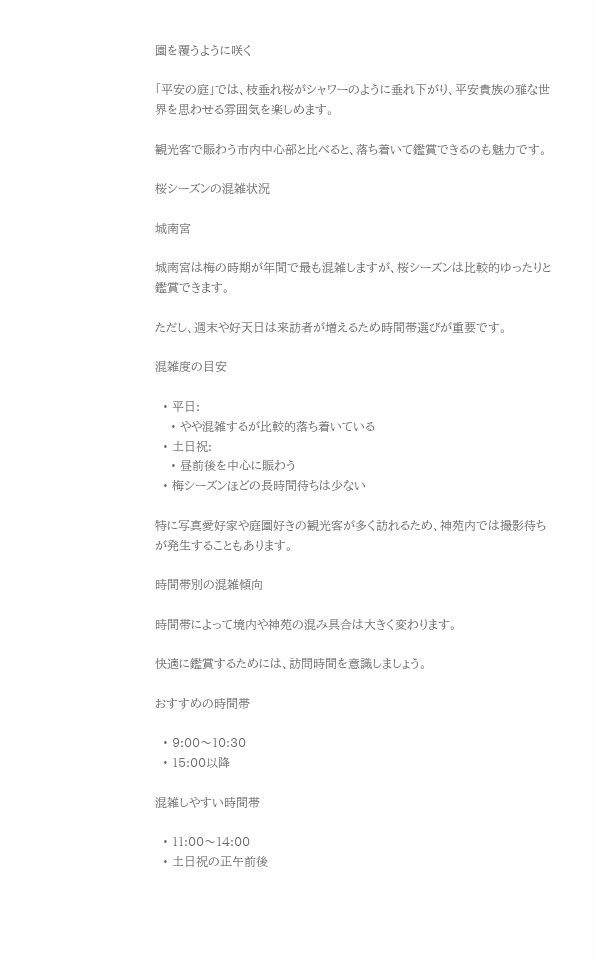園を覆うように咲く

「平安の庭」では、枝垂れ桜がシャワーのように垂れ下がり、平安貴族の雅な世界を思わせる雰囲気を楽しめます。

観光客で賑わう市内中心部と比べると、落ち着いて鑑賞できるのも魅力です。

桜シーズンの混雑状況

城南宮

城南宮は梅の時期が年間で最も混雑しますが、桜シーズンは比較的ゆったりと鑑賞できます。

ただし、週末や好天日は来訪者が増えるため時間帯選びが重要です。

混雑度の目安

  • 平日:
    • やや混雑するが比較的落ち着いている
  • 土日祝:
    • 昼前後を中心に賑わう
  • 梅シーズンほどの長時間待ちは少ない

特に写真愛好家や庭園好きの観光客が多く訪れるため、神苑内では撮影待ちが発生することもあります。

時間帯別の混雑傾向

時間帯によって境内や神苑の混み具合は大きく変わります。

快適に鑑賞するためには、訪問時間を意識しましょう。

おすすめの時間帯

  • 9:00〜10:30
  • 15:00以降

混雑しやすい時間帯

  • 11:00〜14:00
  • 土日祝の正午前後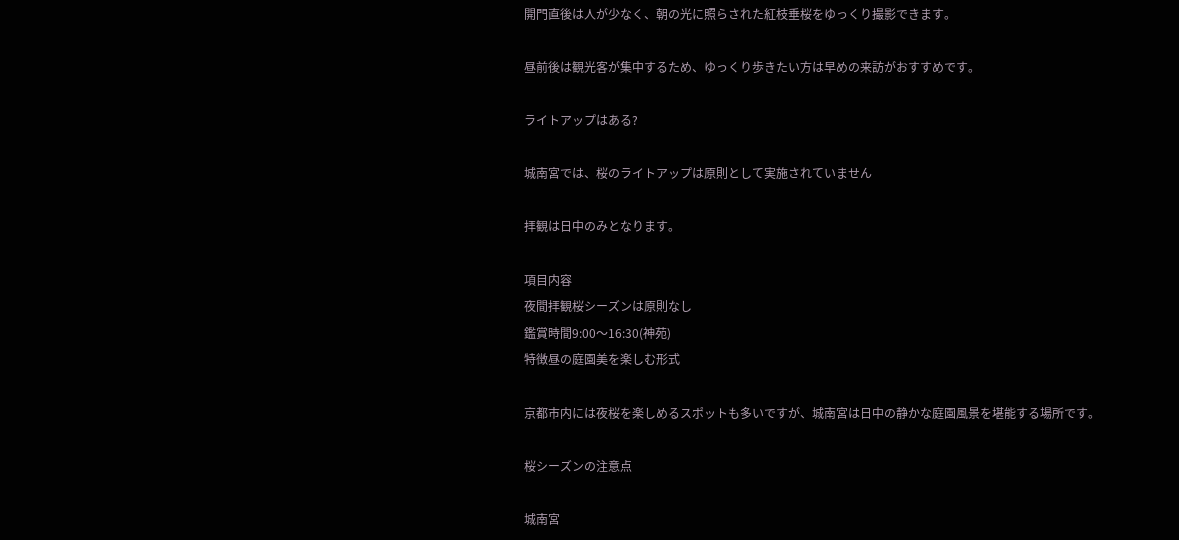開門直後は人が少なく、朝の光に照らされた紅枝垂桜をゆっくり撮影できます。

昼前後は観光客が集中するため、ゆっくり歩きたい方は早めの来訪がおすすめです。

ライトアップはある?

城南宮では、桜のライトアップは原則として実施されていません

拝観は日中のみとなります。

項目内容
夜間拝観桜シーズンは原則なし
鑑賞時間9:00〜16:30(神苑)
特徴昼の庭園美を楽しむ形式

京都市内には夜桜を楽しめるスポットも多いですが、城南宮は日中の静かな庭園風景を堪能する場所です。

桜シーズンの注意点

城南宮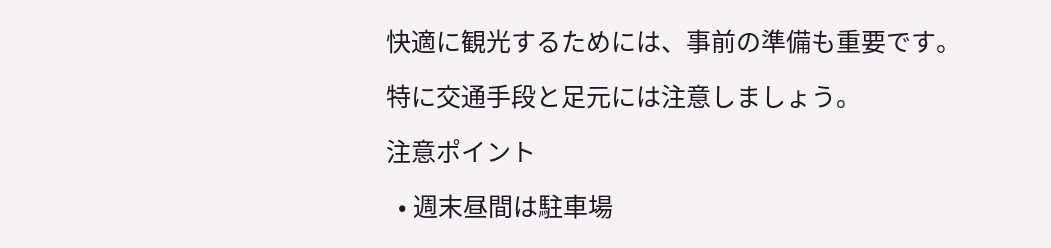快適に観光するためには、事前の準備も重要です。

特に交通手段と足元には注意しましょう。

注意ポイント

  • 週末昼間は駐車場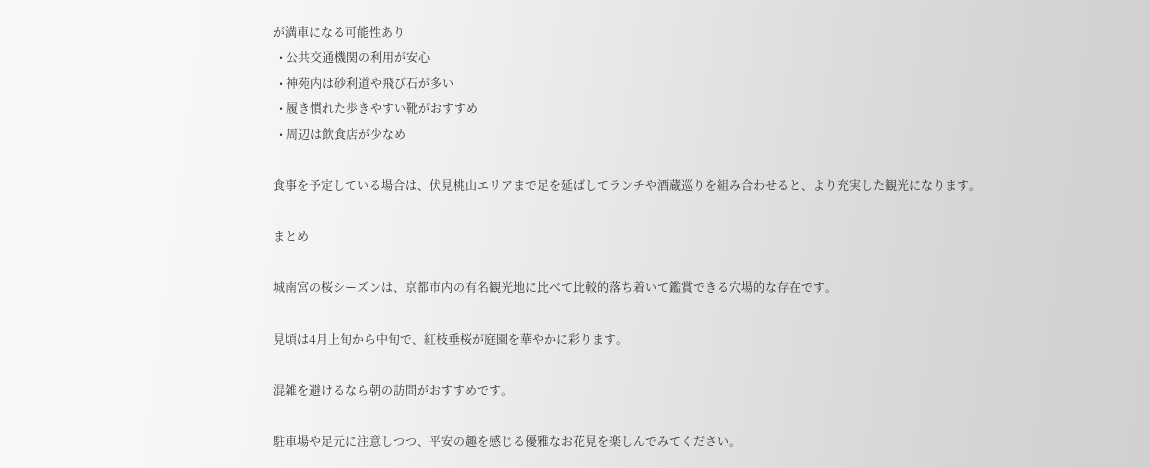が満車になる可能性あり
  • 公共交通機関の利用が安心
  • 神苑内は砂利道や飛び石が多い
  • 履き慣れた歩きやすい靴がおすすめ
  • 周辺は飲食店が少なめ

食事を予定している場合は、伏見桃山エリアまで足を延ばしてランチや酒蔵巡りを組み合わせると、より充実した観光になります。

まとめ

城南宮の桜シーズンは、京都市内の有名観光地に比べて比較的落ち着いて鑑賞できる穴場的な存在です。

見頃は4月上旬から中旬で、紅枝垂桜が庭園を華やかに彩ります。

混雑を避けるなら朝の訪問がおすすめです。

駐車場や足元に注意しつつ、平安の趣を感じる優雅なお花見を楽しんでみてください。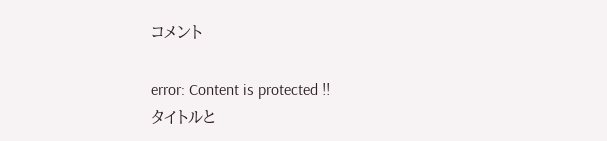コメント

error: Content is protected !!
タイトルと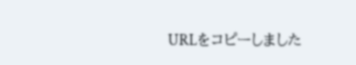URLをコピーしました